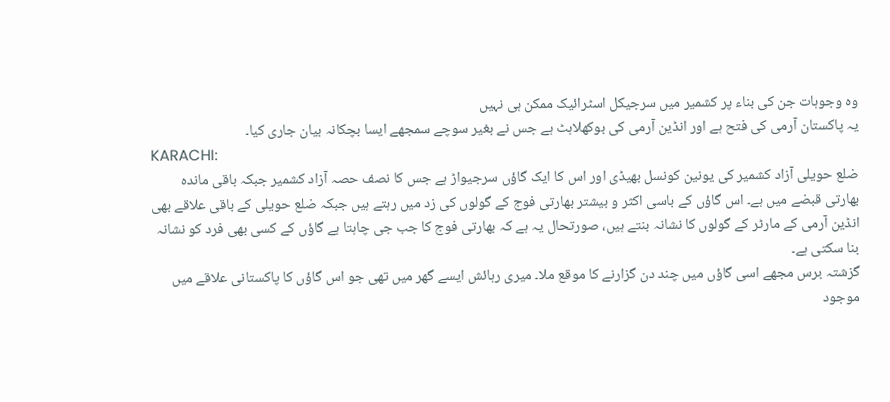وہ وجوہات جن کی بناء پر کشمیر میں سرجیکل اسٹرائیک ممکن ہی نہیں
یہ پاکستان آرمی کی فتح ہے اور انڈین آرمی کی بوکھلاہٹ ہے جس نے بغیر سوچے سمجھے ایسا بچکانہ بیان جاری کیا۔
KARACHI:
ضلع حویلی آزاد کشمیر کی یونین کونسل بھیڈی اور اس کا ایک گاؤں سرجیواڑ ہے جس کا نصف حصہ آزاد کشمیر جبکہ باقی ماندہ بھارتی قبضے میں ہے۔ اس گاؤں کے باسی اکثر و بیشتر بھارتی فوج کے گولوں کی زد میں رہتے ہیں جبکہ ضلع حویلی کے باقی علاقے بھی انڈین آرمی کے مارٹر کے گولوں کا نشانہ بنتے ہیں، صورتحال یہ ہے کہ بھارتی فوج کا جب جی چاہتا ہے گاؤں کے کسی بھی فرد کو نشانہ بنا سکتی ہے۔
گزشتہ برس مجھے اسی گاؤں میں چند دن گزارنے کا موقع ملا۔ میری رہائش ایسے گھر میں تھی جو اس گاؤں کا پاکستانی علاقے میں موجود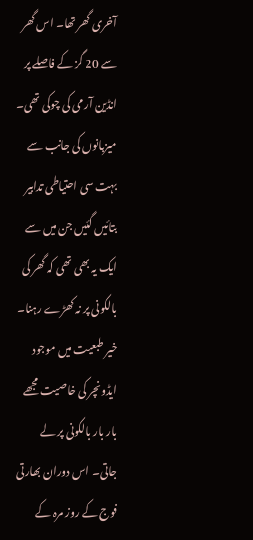آخری گھر تھا۔ اس گھر سے 20 گز کے فاصلے پر انڈین آرمی کی چوکی تھی۔ میزبانوں کی جانب سے بہت سی احتیاطی تدابیر بتائیں گئیں جن میں سے ایک یہ بھی تھی کہ گھر کی بالکونی پر نہ کھڑے رہنا۔ خیر طبعیت میں موجود ایڈونچر کی خاصیت مجھے بار بار بالکونی پر لے جاتی۔ اس دوران بھارتی فوج کے روز مرہ کے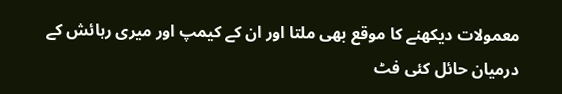معمولات دیکھنے کا موقع بھی ملتا اور ان کے کیمپ اور میری رہائش کے درمیان حائل کئی فٹ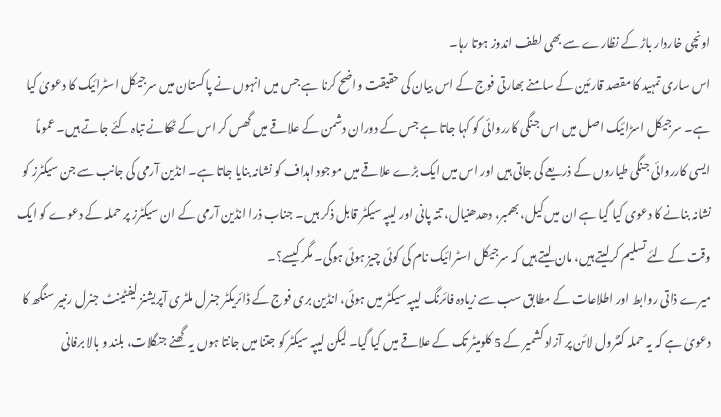اونچی خاردار باڑ کے نظارے سے بھی لطف اندوز ہوتا رہا۔
اس ساری تمہید کا مقصد قارئین کے سامنے بھارتی فوج کے اس بیان کی حقیقت واضح کرنا ہے جس میں انہوں نے پاکستان میں سرجیکل اسٹرائیک کا دعویٰ کیا ہے۔ سرجیکل اسڑائیک اصل میں اس جنگی کارروائی کو کہا جاتا ہے جس کے دوران دشمن کے علاقے میں گھس کر اس کے ٹھکانے تباہ کئے جاتے ہیں۔ عموماً ایسی کارروائی جنگی طیاروں کے ذریعے کی جاتی ہیں اور اس میں ایک بڑے علاقے میں موجود اہداف کو نشانہ بنایا جاتا ہے۔ انڈین آرمی کی جانب سے جن سیکٹرز کو نشانہ بنانے کا دعوی کیا گیا ہے ان میں کیل، بھمبر، دھدھنیال، تتہ پانی اور لیپہ سیکٹر قابل ذکر ہیں۔ جناب ذرا انڈین آرمی کے ان سیکٹرز پر حملہ کے دعوے کو ایک وقت کے لئے تسلیم کرلیتے ہیں، مان لیتے ہیں کہ سرجیکل اسٹرائیک نام کی کوئی چیز ہوئی ہوگی۔ مگر کیسے؟۔
میرے ذاتی روابط اور اطلاعات کے مطابق سب سے زیادہ فائرنگ لیپہ سیکٹر میں ہوئی، انڈین بری فوج کے ڈائریکٹر جنرل ملٹری آپریشنز لیفٹینٹ جنرل رنبیر سنگھ کا دعویٰ ہے کہ یہ حملہ کنٹرول لائن پر آزاد کشمیر کے 5 کلومیٹر تک کے علاقے میں کیا گیا۔ لیکن لیپہ سیکٹر کو جتنا میں جانتا ہوں یہ گھنے جنگلات، بلند و بالا برفانی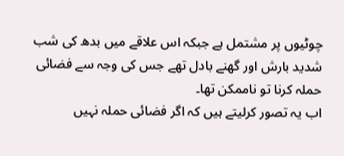چوٹیوں پر مشتمل ہے جبکہ اس علاقے میں بدھ کی شب شدید بارش اور گھنے بادل تھے جس کی وجہ سے فضائی حملہ کرنا تو ناممکن تھا۔
اب یہ تصور کرلیتے ہیں کہ اگر فضائی حملہ نہیں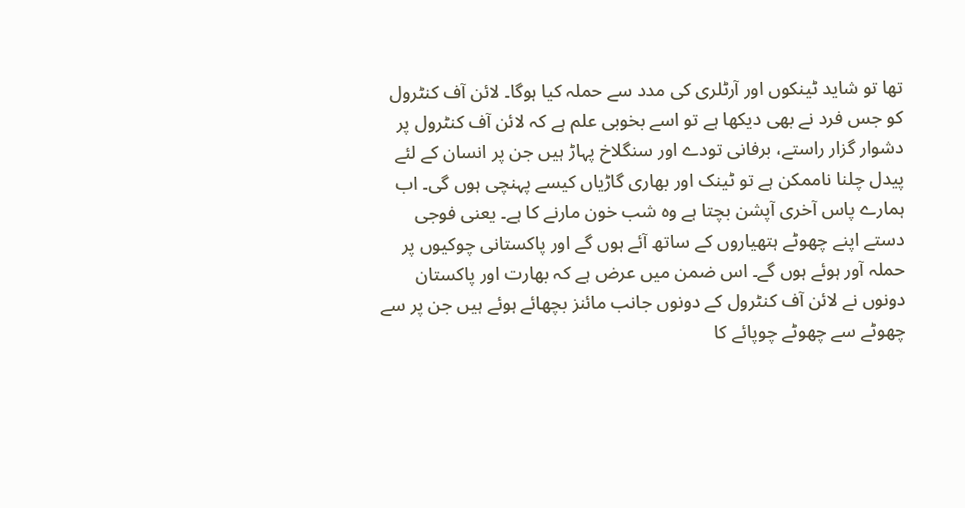تھا تو شاید ٹینکوں اور آرٹلری کی مدد سے حملہ کیا ہوگا۔ لائن آف کنٹرول کو جس فرد نے بھی دیکھا ہے تو اسے بخوبی علم ہے کہ لائن آف کنٹرول پر دشوار گزار راستے، برفانی تودے اور سنگلاخ پہاڑ ہیں جن پر انسان کے لئے پیدل چلنا ناممکن ہے تو ٹینک اور بھاری گاڑیاں کیسے پہنچی ہوں گی۔ اب ہمارے پاس آخری آپشن بچتا ہے وہ شب خون مارنے کا ہے۔ یعنی فوجی دستے اپنے چھوٹے ہتھیاروں کے ساتھ آئے ہوں گے اور پاکستانی چوکیوں پر حملہ آور ہوئے ہوں گے۔ اس ضمن میں عرض ہے کہ بھارت اور پاکستان دونوں نے لائن آف کنٹرول کے دونوں جانب مائنز بچھائے ہوئے ہیں جن پر سے چھوٹے سے چھوٹے چوپائے کا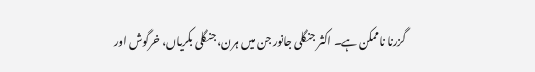گزرنا ناممکن ہے۔ اکثر جنگلی جانور جن میں ہرن، جنگلی بکریاں، خرگوش اور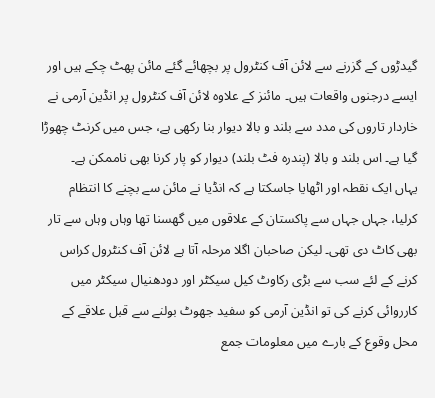گیدڑوں کے گزرنے سے لائن آف کنٹرول پر بچھائے گئے مائن پھٹ چکے ہیں اور ایسے درجنوں واقعات ہیں۔ مائنز کے علاوہ لائن آف کنٹرول پر انڈین آرمی نے خاردار تاروں کی مدد سے بلند و بالا دیوار بنا رکھی ہے، جس میں کرنٹ چھوڑا گیا ہے۔ اس بلند و بالا (پندرہ فٹ بلند) دیوار کو پار کرنا بھی ناممکن ہے۔
یہاں ایک نقطہ اور اٹھایا جاسکتا ہے کہ انڈیا نے مائن سے بچنے کا انتظام کرلیا، جہاں جہاں سے پاکستان کے علاقوں میں گھسنا تھا وہاں وہاں سے تار بھی کاٹ دی تھی۔ لیکن صاحبان اگلا مرحلہ آتا ہے لائن آف کنٹرول کراس کرنے کے لئے سب سے بڑی رکاوٹ کیل سیکٹر اور دودھنیال سیکٹر میں کارروائی کرنے کی تو انڈین آرمی کو سفید جھوٹ بولنے سے قبل علاقے کے محل وقوع کے بارے میں معلومات جمع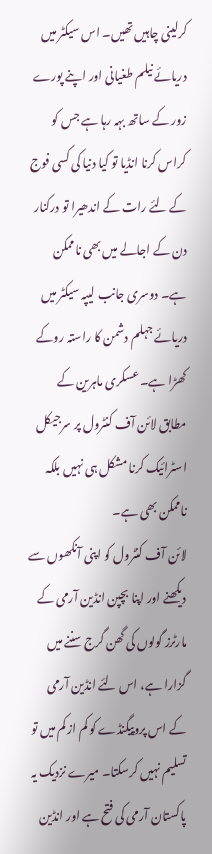کرلینی چاہیں تھیں۔ اس سیکٹر میں دریائے نیلم طغیانی اور اپنے پورے زور کے ساتھ بہہ رہا ہے جس کو کراس کرنا انڈیا تو کیا دنیا کی کسی فوج کے لئے رات کے اندھیرا تو درکنار دن کے اجالے میں بھی ناممکن ہے۔ دوسری جانب لیپہ سیکٹر میں دریائے جہلم دشمن کا راستہ روکے کھڑا ہے۔ عسکری ماہرین کے مطابق لائن آف کنٹرول پر سرجیکل اسٹرائیک کرنا مشکل ہی نہیں بلکہ ناممکن بھی ہے۔
لائن آف کنٹرول کو اپنی آنکھوں سے دیکھنے اور اپنا بچپن انڈین آرمی کے مارٹرز گولوں کی گھن گرج سننے میں گزارا ہے، اس لئے انڈین آرمی کے اس پروپیگنڈے کو کم از کم میں تو تسلیم نہیں کرسکتا۔ میرے نزدیک یہ پاکستان آرمی کی فتح ہے اور انڈین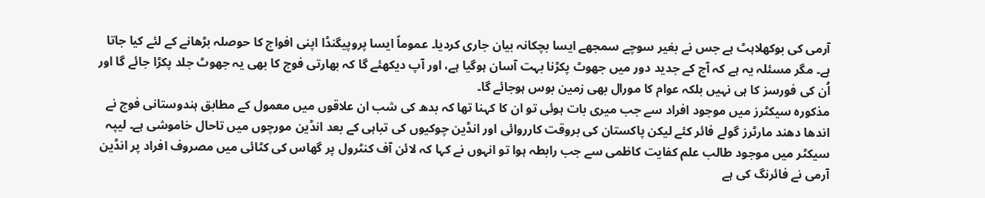آرمی کی بوکھلاہٹ ہے جس نے بغیر سوچے سمجھے ایسا بچکانہ بیان جاری کردیا۔ عموماً ایسا پروپیگنڈا اپنی افواج کا حوصلہ بڑھانے کے لئے کیا جاتا ہے۔ مگر مسئلہ یہ ہے کہ آج کے جدید دور میں جھوٹ پکڑنا بہت آسان ہوگیا ہے، اور آپ دیکھئے گا کہ بھارتی فوج کا بھی یہ جھوٹ جلد پکڑا جائے گا اور اُن کی فورسز کا ہی نہیں بلکہ عوام کا مورال بھی زمین بوس ہوجائے گا۔
مذکورہ سیکٹرز میں موجود افراد سے جب میری بات ہوئی تو ان کا کہنا تھا کہ بدھ کی شب ان علاقوں میں معمول کے مطابق ہندوستانی فوج نے اندھا دھند مارٹرز گولے فائر کئے لیکن پاکستان کی بروقت کارروائی اور انڈین چوکیوں کی تباہی کے بعد انڈین مورچوں میں تاحال خاموشی ہے۔ لیپہ سیکٹر میں موجود طالب علم کفایت کاظمی سے جب رابطہ ہوا تو انہوں نے کہا کہ لائن آف کنٹرول پر گھاس کی کٹائی میں مصروف افراد پر انڈین آرمی نے فائرنگ کی ہے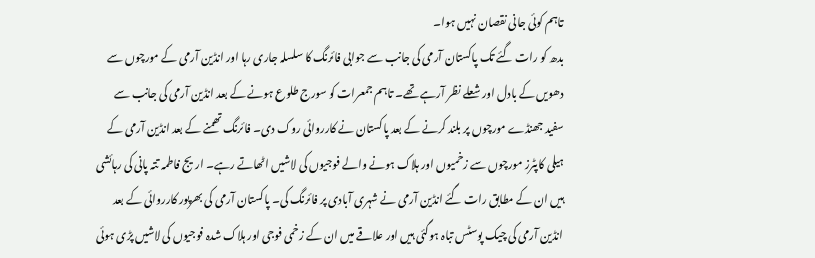تاہم کوئی جانی نقصان نہیں ہوا۔
بدھ کو رات گئے تک پاکستان آرمی کی جانب سے جوابی فائرنگ کا سلسلہ جاری رہا اور انڈین آرمی کے مورچوں سے دھویں کے بادل اور شعلے نظر آرہے تھے۔ تاہم جمعرات کو سورج طلوع ہونے کے بعد انڈین آرمی کی جانب سے سفید جھنڈے مورچوں پر بلند کرنے کے بعد پاکستان نے کارروائی روک دی۔ فائرنگ تھمنے کے بعد انڈین آرمی کے ہیلی کاپٹرز مورچوں سے زخمیوں اور ہلاک ہونے والے فوجیوں کی لاشیں اٹھاتے رہے۔ اریج فاطمہ تتہ پانی کی رہائشی ہیں ان کے مطابق رات گئے انڈین آرمی نے شہری آبادی پر فائرنگ کی۔ پاکستان آرمی کی بھرپور کارروائی کے بعد انڈین آرمی کی چیک پوسٹس تباہ ہوگئی ہیں اور علاقے میں ان کے زخمی فوجی اور ہلاک شدہ فوجیوں کی لاشیں پڑی ہوئی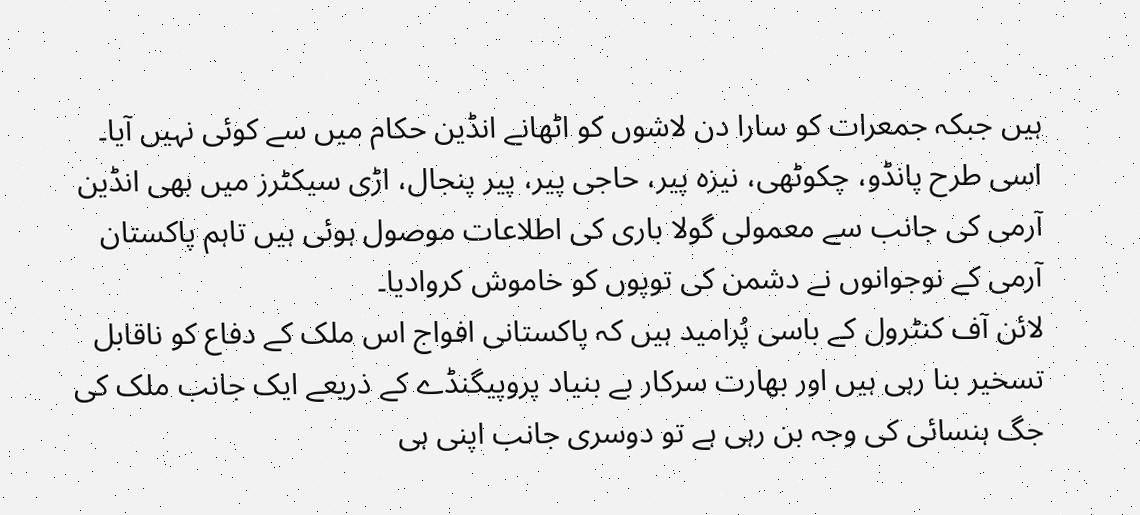ہیں جبکہ جمعرات کو سارا دن لاشوں کو اٹھانے انڈین حکام میں سے کوئی نہیں آیا۔ اسی طرح پانڈو، چکوٹھی، نیزہ پیر، حاجی پیر، پیر پنجال، اڑی سیکٹرز میں بھی انڈین آرمی کی جانب سے معمولی گولا باری کی اطلاعات موصول ہوئی ہیں تاہم پاکستان آرمی کے نوجوانوں نے دشمن کی توپوں کو خاموش کروادیا۔
لائن آف کنٹرول کے باسی پُرامید ہیں کہ پاکستانی افواج اس ملک کے دفاع کو ناقابل تسخیر بنا رہی ہیں اور بھارت سرکار بے بنیاد پروپیگنڈے کے ذریعے ایک جانب ملک کی جگ ہنسائی کی وجہ بن رہی ہے تو دوسری جانب اپنی ہی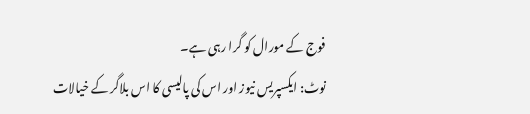فوج کے مورال کو گرا رہی ہے۔
نوٹ: ایکسپریس نیوز اور اس کی پالیسی کا اس بلاگر کے خیالات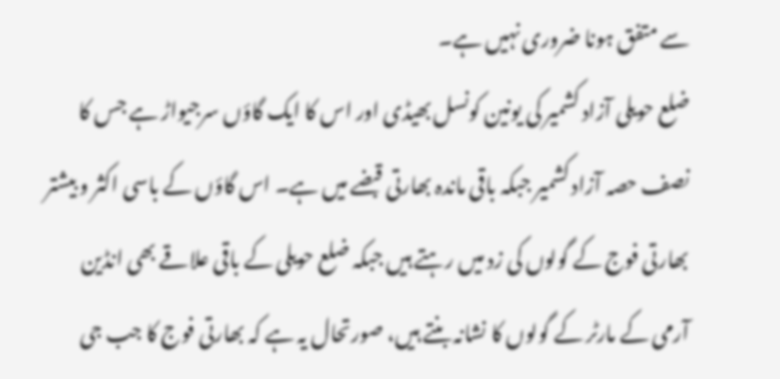سے متفق ہونا ضروری نہیں ہے۔
ضلع حویلی آزاد کشمیر کی یونین کونسل بھیڈی اور اس کا ایک گاؤں سرجیواڑ ہے جس کا نصف حصہ آزاد کشمیر جبکہ باقی ماندہ بھارتی قبضے میں ہے۔ اس گاؤں کے باسی اکثر و بیشتر بھارتی فوج کے گولوں کی زد میں رہتے ہیں جبکہ ضلع حویلی کے باقی علاقے بھی انڈین آرمی کے مارٹر کے گولوں کا نشانہ بنتے ہیں، صورتحال یہ ہے کہ بھارتی فوج کا جب جی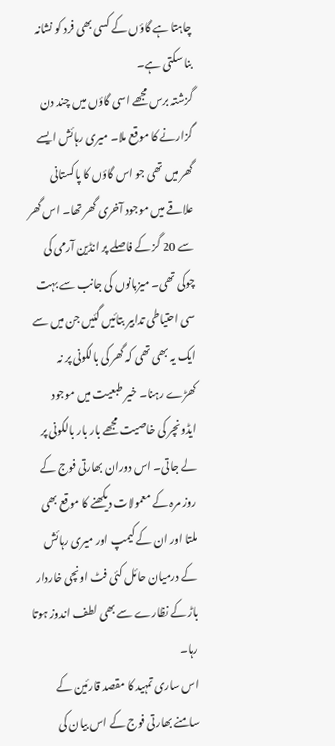چاہتا ہے گاؤں کے کسی بھی فرد کو نشانہ بنا سکتی ہے۔
گزشتہ برس مجھے اسی گاؤں میں چند دن گزارنے کا موقع ملا۔ میری رہائش ایسے گھر میں تھی جو اس گاؤں کا پاکستانی علاقے میں موجود آخری گھر تھا۔ اس گھر سے 20 گز کے فاصلے پر انڈین آرمی کی چوکی تھی۔ میزبانوں کی جانب سے بہت سی احتیاطی تدابیر بتائیں گئیں جن میں سے ایک یہ بھی تھی کہ گھر کی بالکونی پر نہ کھڑے رہنا۔ خیر طبعیت میں موجود ایڈونچر کی خاصیت مجھے بار بار بالکونی پر لے جاتی۔ اس دوران بھارتی فوج کے روز مرہ کے معمولات دیکھنے کا موقع بھی ملتا اور ان کے کیمپ اور میری رہائش کے درمیان حائل کئی فٹ اونچی خاردار باڑ کے نظارے سے بھی لطف اندوز ہوتا رہا۔
اس ساری تمہید کا مقصد قارئین کے سامنے بھارتی فوج کے اس بیان کی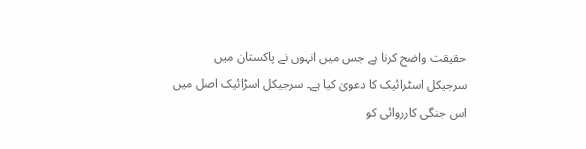حقیقت واضح کرنا ہے جس میں انہوں نے پاکستان میں سرجیکل اسٹرائیک کا دعویٰ کیا ہے۔ سرجیکل اسڑائیک اصل میں اس جنگی کارروائی کو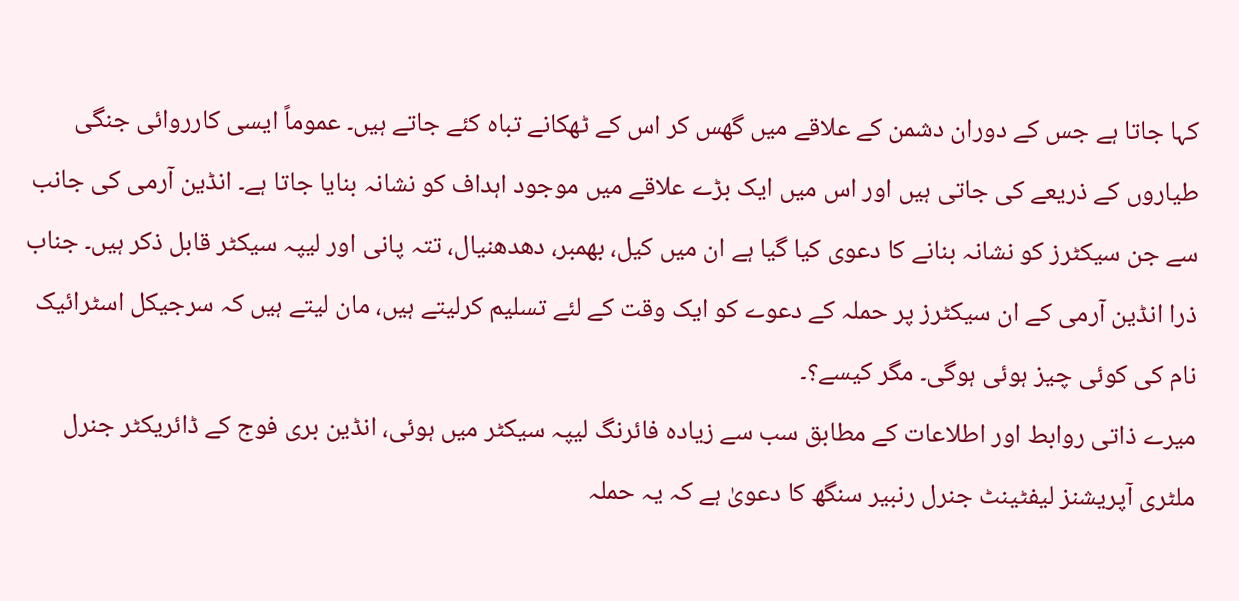کہا جاتا ہے جس کے دوران دشمن کے علاقے میں گھس کر اس کے ٹھکانے تباہ کئے جاتے ہیں۔ عموماً ایسی کارروائی جنگی طیاروں کے ذریعے کی جاتی ہیں اور اس میں ایک بڑے علاقے میں موجود اہداف کو نشانہ بنایا جاتا ہے۔ انڈین آرمی کی جانب سے جن سیکٹرز کو نشانہ بنانے کا دعوی کیا گیا ہے ان میں کیل، بھمبر، دھدھنیال، تتہ پانی اور لیپہ سیکٹر قابل ذکر ہیں۔ جناب ذرا انڈین آرمی کے ان سیکٹرز پر حملہ کے دعوے کو ایک وقت کے لئے تسلیم کرلیتے ہیں، مان لیتے ہیں کہ سرجیکل اسٹرائیک نام کی کوئی چیز ہوئی ہوگی۔ مگر کیسے؟۔
میرے ذاتی روابط اور اطلاعات کے مطابق سب سے زیادہ فائرنگ لیپہ سیکٹر میں ہوئی، انڈین بری فوج کے ڈائریکٹر جنرل ملٹری آپریشنز لیفٹینٹ جنرل رنبیر سنگھ کا دعویٰ ہے کہ یہ حملہ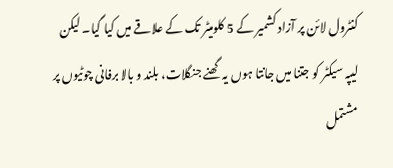کنٹرول لائن پر آزاد کشمیر کے 5 کلومیٹر تک کے علاقے میں کیا گیا۔ لیکن لیپہ سیکٹر کو جتنا میں جانتا ہوں یہ گھنے جنگلات، بلند و بالا برفانی چوٹیوں پر مشتمل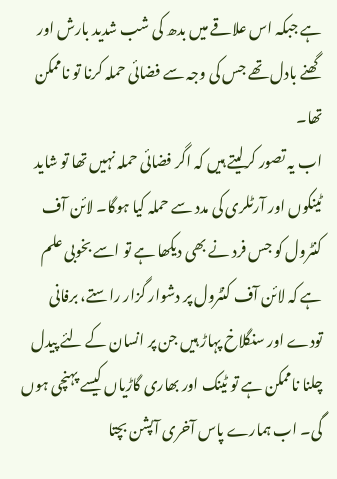ہے جبکہ اس علاقے میں بدھ کی شب شدید بارش اور گھنے بادل تھے جس کی وجہ سے فضائی حملہ کرنا تو ناممکن تھا۔
اب یہ تصور کرلیتے ہیں کہ اگر فضائی حملہ نہیں تھا تو شاید ٹینکوں اور آرٹلری کی مدد سے حملہ کیا ہوگا۔ لائن آف کنٹرول کو جس فرد نے بھی دیکھا ہے تو اسے بخوبی علم ہے کہ لائن آف کنٹرول پر دشوار گزار راستے، برفانی تودے اور سنگلاخ پہاڑ ہیں جن پر انسان کے لئے پیدل چلنا ناممکن ہے تو ٹینک اور بھاری گاڑیاں کیسے پہنچی ہوں گی۔ اب ہمارے پاس آخری آپشن بچتا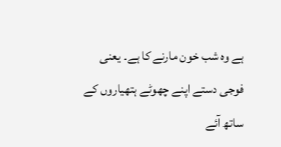ہے وہ شب خون مارنے کا ہے۔ یعنی فوجی دستے اپنے چھوٹے ہتھیاروں کے ساتھ آئے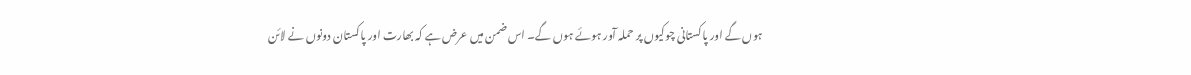ہوں گے اور پاکستانی چوکیوں پر حملہ آور ہوئے ہوں گے۔ اس ضمن میں عرض ہے کہ بھارت اور پاکستان دونوں نے لائن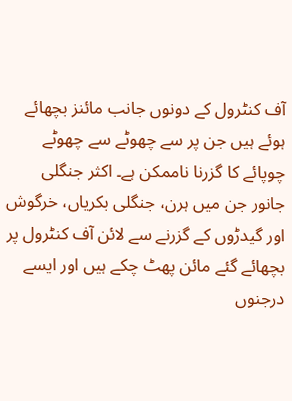آف کنٹرول کے دونوں جانب مائنز بچھائے ہوئے ہیں جن پر سے چھوٹے سے چھوٹے چوپائے کا گزرنا ناممکن ہے۔ اکثر جنگلی جانور جن میں ہرن، جنگلی بکریاں، خرگوش اور گیدڑوں کے گزرنے سے لائن آف کنٹرول پر بچھائے گئے مائن پھٹ چکے ہیں اور ایسے درجنوں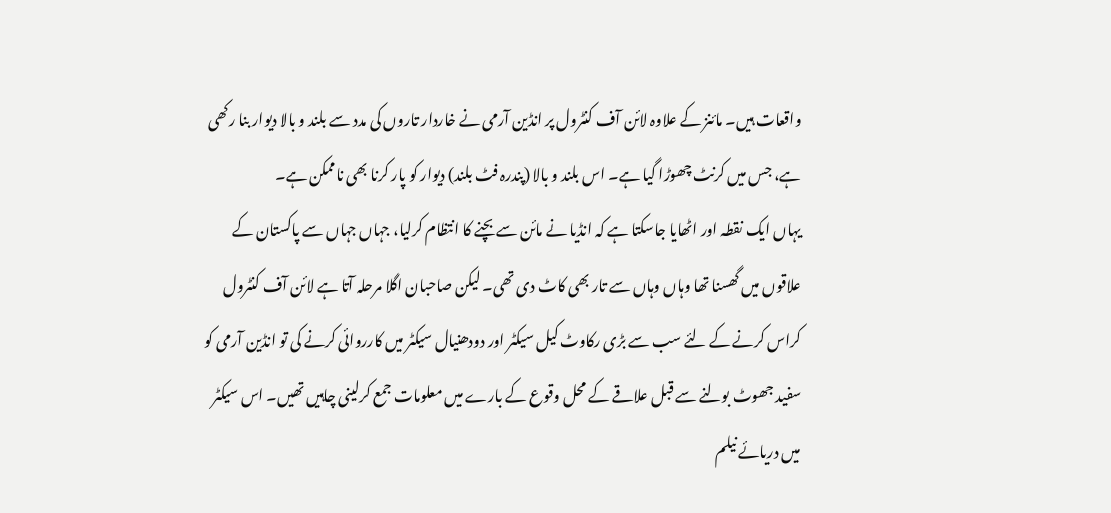واقعات ہیں۔ مائنز کے علاوہ لائن آف کنٹرول پر انڈین آرمی نے خاردار تاروں کی مدد سے بلند و بالا دیوار بنا رکھی ہے، جس میں کرنٹ چھوڑا گیا ہے۔ اس بلند و بالا (پندرہ فٹ بلند) دیوار کو پار کرنا بھی ناممکن ہے۔
یہاں ایک نقطہ اور اٹھایا جاسکتا ہے کہ انڈیا نے مائن سے بچنے کا انتظام کرلیا، جہاں جہاں سے پاکستان کے علاقوں میں گھسنا تھا وہاں وہاں سے تار بھی کاٹ دی تھی۔ لیکن صاحبان اگلا مرحلہ آتا ہے لائن آف کنٹرول کراس کرنے کے لئے سب سے بڑی رکاوٹ کیل سیکٹر اور دودھنیال سیکٹر میں کارروائی کرنے کی تو انڈین آرمی کو سفید جھوٹ بولنے سے قبل علاقے کے محل وقوع کے بارے میں معلومات جمع کرلینی چاہیں تھیں۔ اس سیکٹر میں دریائے نیلم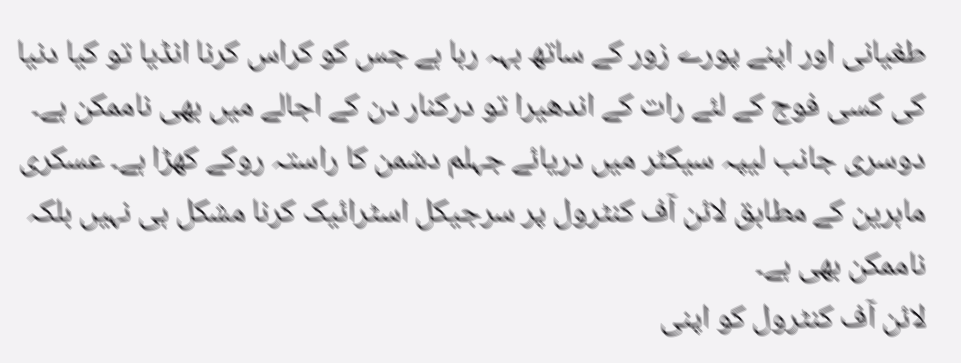طغیانی اور اپنے پورے زور کے ساتھ بہہ رہا ہے جس کو کراس کرنا انڈیا تو کیا دنیا کی کسی فوج کے لئے رات کے اندھیرا تو درکنار دن کے اجالے میں بھی ناممکن ہے۔ دوسری جانب لیپہ سیکٹر میں دریائے جہلم دشمن کا راستہ روکے کھڑا ہے۔ عسکری ماہرین کے مطابق لائن آف کنٹرول پر سرجیکل اسٹرائیک کرنا مشکل ہی نہیں بلکہ ناممکن بھی ہے۔
لائن آف کنٹرول کو اپنی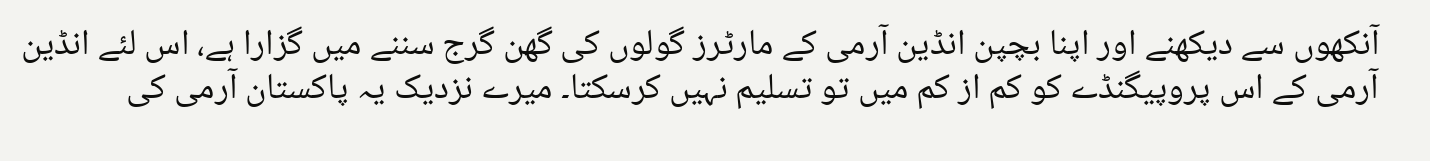آنکھوں سے دیکھنے اور اپنا بچپن انڈین آرمی کے مارٹرز گولوں کی گھن گرج سننے میں گزارا ہے، اس لئے انڈین آرمی کے اس پروپیگنڈے کو کم از کم میں تو تسلیم نہیں کرسکتا۔ میرے نزدیک یہ پاکستان آرمی کی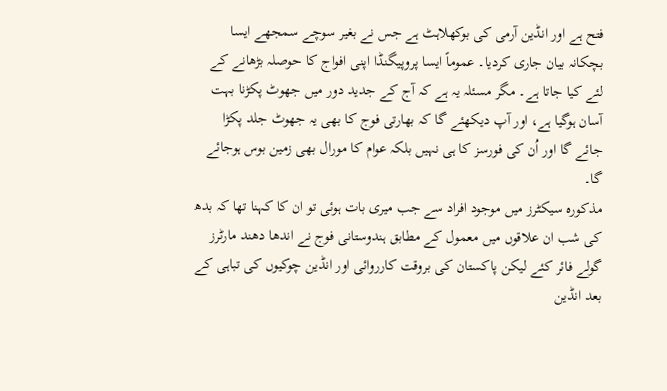فتح ہے اور انڈین آرمی کی بوکھلاہٹ ہے جس نے بغیر سوچے سمجھے ایسا بچکانہ بیان جاری کردیا۔ عموماً ایسا پروپیگنڈا اپنی افواج کا حوصلہ بڑھانے کے لئے کیا جاتا ہے۔ مگر مسئلہ یہ ہے کہ آج کے جدید دور میں جھوٹ پکڑنا بہت آسان ہوگیا ہے، اور آپ دیکھئے گا کہ بھارتی فوج کا بھی یہ جھوٹ جلد پکڑا جائے گا اور اُن کی فورسز کا ہی نہیں بلکہ عوام کا مورال بھی زمین بوس ہوجائے گا۔
مذکورہ سیکٹرز میں موجود افراد سے جب میری بات ہوئی تو ان کا کہنا تھا کہ بدھ کی شب ان علاقوں میں معمول کے مطابق ہندوستانی فوج نے اندھا دھند مارٹرز گولے فائر کئے لیکن پاکستان کی بروقت کارروائی اور انڈین چوکیوں کی تباہی کے بعد انڈین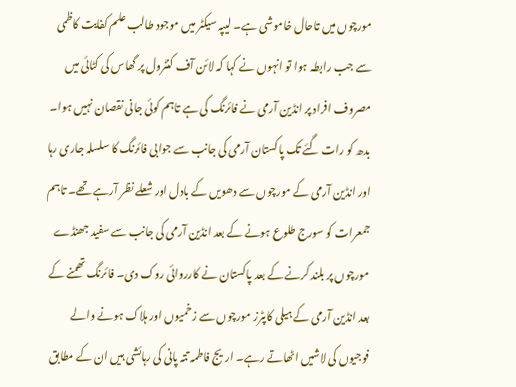مورچوں میں تاحال خاموشی ہے۔ لیپہ سیکٹر میں موجود طالب علم کفایت کاظمی سے جب رابطہ ہوا تو انہوں نے کہا کہ لائن آف کنٹرول پر گھاس کی کٹائی میں مصروف افراد پر انڈین آرمی نے فائرنگ کی ہے تاہم کوئی جانی نقصان نہیں ہوا۔
بدھ کو رات گئے تک پاکستان آرمی کی جانب سے جوابی فائرنگ کا سلسلہ جاری رہا اور انڈین آرمی کے مورچوں سے دھویں کے بادل اور شعلے نظر آرہے تھے۔ تاہم جمعرات کو سورج طلوع ہونے کے بعد انڈین آرمی کی جانب سے سفید جھنڈے مورچوں پر بلند کرنے کے بعد پاکستان نے کارروائی روک دی۔ فائرنگ تھمنے کے بعد انڈین آرمی کے ہیلی کاپٹرز مورچوں سے زخمیوں اور ہلاک ہونے والے فوجیوں کی لاشیں اٹھاتے رہے۔ اریج فاطمہ تتہ پانی کی رہائشی ہیں ان کے مطابق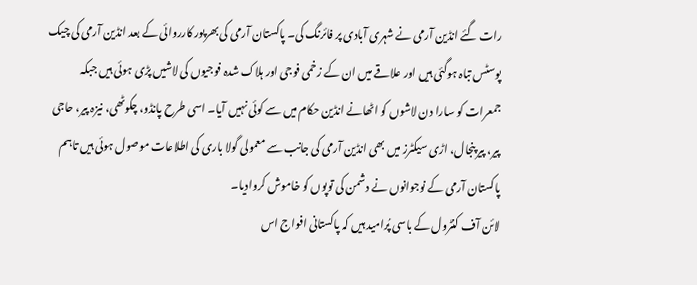رات گئے انڈین آرمی نے شہری آبادی پر فائرنگ کی۔ پاکستان آرمی کی بھرپور کارروائی کے بعد انڈین آرمی کی چیک پوسٹس تباہ ہوگئی ہیں اور علاقے میں ان کے زخمی فوجی اور ہلاک شدہ فوجیوں کی لاشیں پڑی ہوئی ہیں جبکہ جمعرات کو سارا دن لاشوں کو اٹھانے انڈین حکام میں سے کوئی نہیں آیا۔ اسی طرح پانڈو، چکوٹھی، نیزہ پیر، حاجی پیر، پیر پنجال، اڑی سیکٹرز میں بھی انڈین آرمی کی جانب سے معمولی گولا باری کی اطلاعات موصول ہوئی ہیں تاہم پاکستان آرمی کے نوجوانوں نے دشمن کی توپوں کو خاموش کروادیا۔
لائن آف کنٹرول کے باسی پُرامید ہیں کہ پاکستانی افواج اس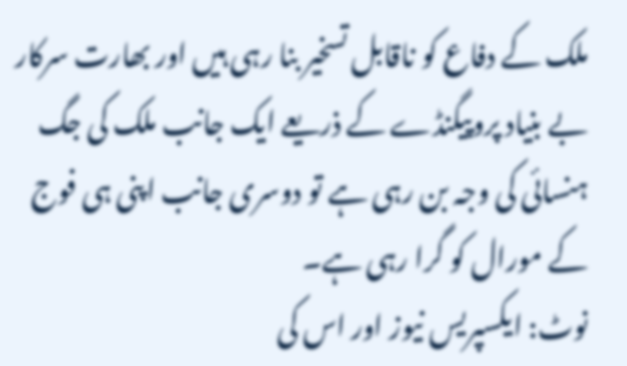ملک کے دفاع کو ناقابل تسخیر بنا رہی ہیں اور بھارت سرکار بے بنیاد پروپیگنڈے کے ذریعے ایک جانب ملک کی جگ ہنسائی کی وجہ بن رہی ہے تو دوسری جانب اپنی ہی فوج کے مورال کو گرا رہی ہے۔
نوٹ: ایکسپریس نیوز اور اس کی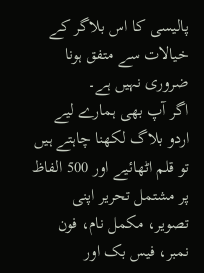پالیسی کا اس بلاگر کے خیالات سے متفق ہونا ضروری نہیں ہے۔
اگر آپ بھی ہمارے لیے اردو بلاگ لکھنا چاہتے ہیں تو قلم اٹھائیے اور 500 الفاظ پر مشتمل تحریر اپنی تصویر، مکمل نام، فون نمبر، فیس بک اور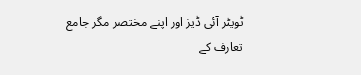ٹویٹر آئی ڈیز اور اپنے مختصر مگر جامع تعارف کے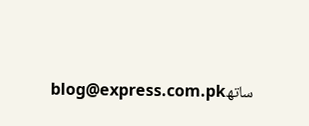ساتھblog@express.com.pk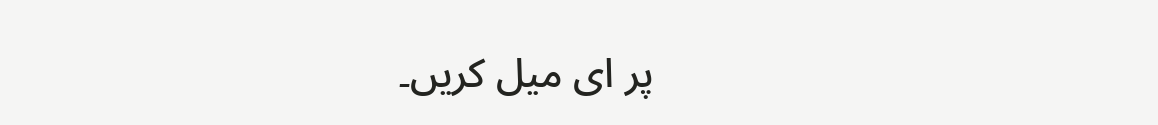پر ای میل کریں۔